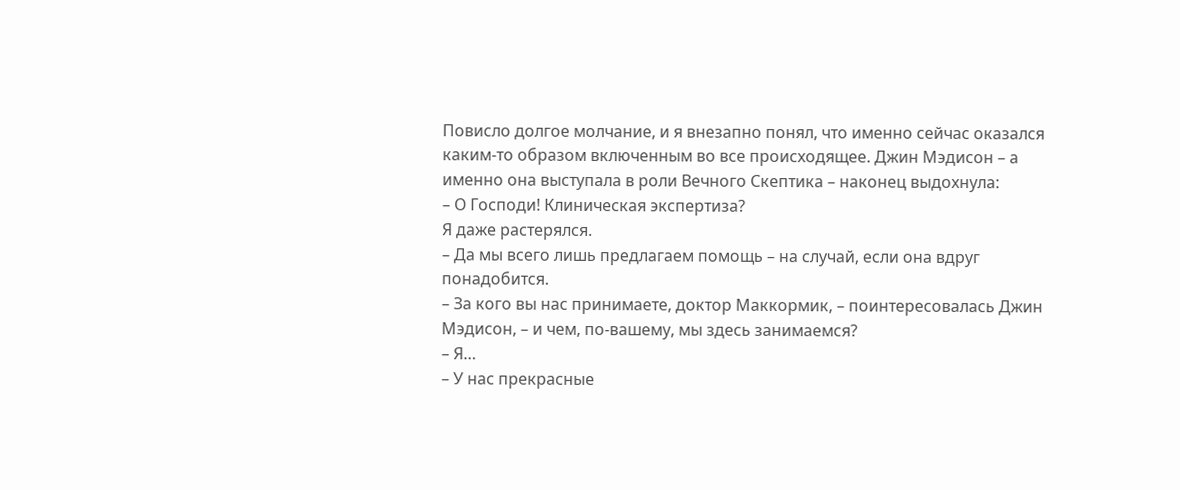Повисло долгое молчание, и я внезапно понял, что именно сейчас оказался каким-то образом включенным во все происходящее. Джин Мэдисон – а именно она выступала в роли Вечного Скептика – наконец выдохнула:
– О Господи! Клиническая экспертиза?
Я даже растерялся.
– Да мы всего лишь предлагаем помощь – на случай, если она вдруг понадобится.
– За кого вы нас принимаете, доктор Маккормик, – поинтересовалась Джин Мэдисон, – и чем, по-вашему, мы здесь занимаемся?
– Я…
– У нас прекрасные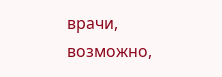врачи, возможно,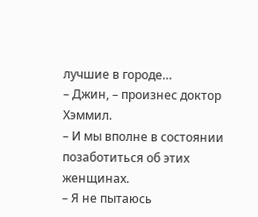лучшие в городе…
– Джин, – произнес доктор Хэммил.
– И мы вполне в состоянии позаботиться об этих женщинах.
– Я не пытаюсь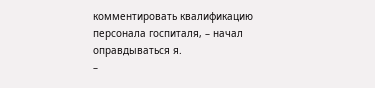комментировать квалификацию персонала госпиталя, – начал оправдываться я.
–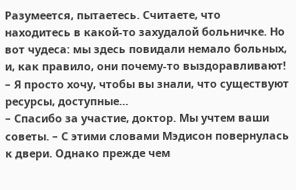Разумеется, пытаетесь. Считаете, что находитесь в какой-то захудалой больничке. Но вот чудеса: мы здесь повидали немало больных, и, как правило, они почему-то выздоравливают!
– Я просто хочу, чтобы вы знали, что существуют ресурсы, доступные…
– Спасибо за участие, доктор. Мы учтем ваши советы. – С этими словами Мэдисон повернулась к двери. Однако прежде чем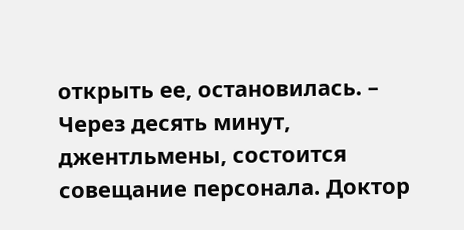открыть ее, остановилась. – Через десять минут, джентльмены, состоится совещание персонала. Доктор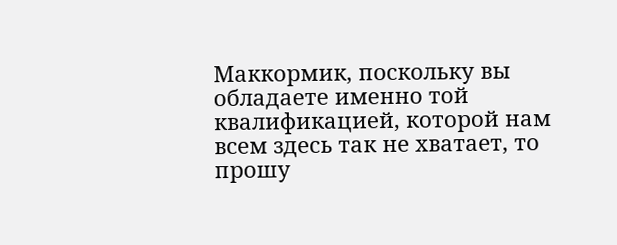Маккормик, поскольку вы обладаете именно той квалификацией, которой нам всем здесь так не хватает, то прошу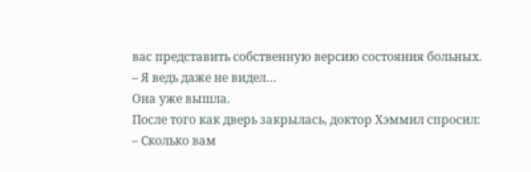вас представить собственную версию состояния больных.
– Я ведь даже не видел…
Она уже вышла.
После того как дверь закрылась, доктор Хэммил спросил:
– Сколько вам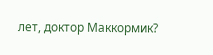лет, доктор Маккормик?